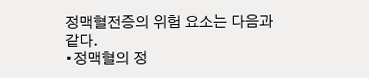정맥혈전증의 위험 요소는 다음과 같다.
•정맥혈의 정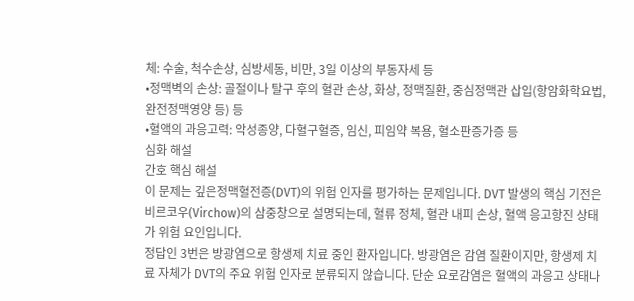체: 수술, 척수손상, 심방세동, 비만, 3일 이상의 부동자세 등
•정맥벽의 손상: 골절이나 탈구 후의 혈관 손상, 화상, 정맥질환, 중심정맥관 삽입(항암화학요법, 완전정맥영양 등) 등
•혈액의 과응고력: 악성종양, 다혈구혈증, 임신, 피임약 복용, 혈소판증가증 등
심화 해설
간호 핵심 해설
이 문제는 깊은정맥혈전증(DVT)의 위험 인자를 평가하는 문제입니다. DVT 발생의 핵심 기전은 비르코우(Virchow)의 삼중창으로 설명되는데, 혈류 정체, 혈관 내피 손상, 혈액 응고항진 상태가 위험 요인입니다.
정답인 3번은 방광염으로 항생제 치료 중인 환자입니다. 방광염은 감염 질환이지만, 항생제 치료 자체가 DVT의 주요 위험 인자로 분류되지 않습니다. 단순 요로감염은 혈액의 과응고 상태나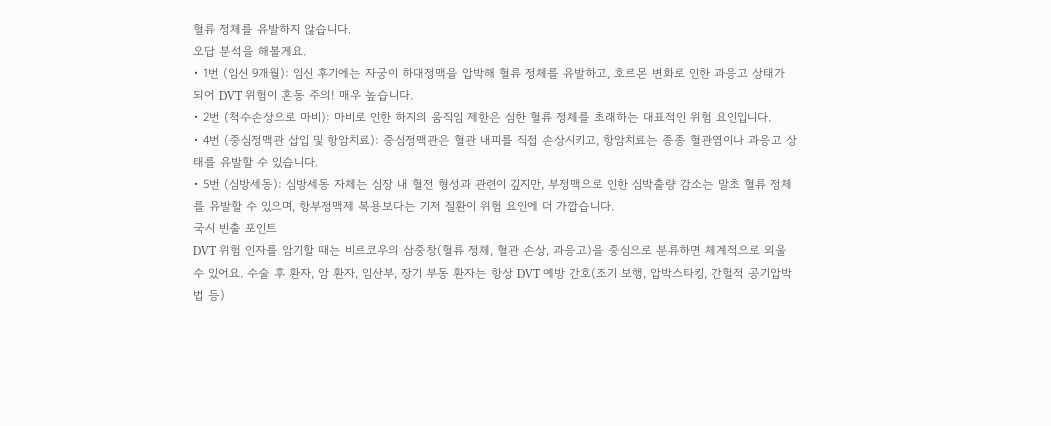혈류 정체를 유발하지 않습니다.
오답 분석을 해볼게요.
• 1번 (임신 9개월): 임신 후기에는 자궁이 하대정맥을 압박해 혈류 정체를 유발하고, 호르몬 변화로 인한 과응고 상태가 되어 DVT 위험이 혼동 주의! 매우 높습니다.
• 2번 (척수손상으로 마비): 마비로 인한 하지의 움직임 제한은 심한 혈류 정체를 초래하는 대표적인 위험 요인입니다.
• 4번 (중심정맥관 삽입 및 항암치료): 중심정맥관은 혈관 내피를 직접 손상시키고, 항암치료는 종종 혈관염이나 과응고 상태를 유발할 수 있습니다.
• 5번 (심방세동): 심방세동 자체는 심장 내 혈전 형성과 관련이 깊지만, 부정맥으로 인한 심박출량 감소는 말초 혈류 정체를 유발할 수 있으며, 항부정맥제 복용보다는 기저 질환이 위험 요인에 더 가깝습니다.
국시 빈출 포인트
DVT 위험 인자를 암기할 때는 비르코우의 삼중창(혈류 정체, 혈관 손상, 과응고)을 중심으로 분류하면 체계적으로 외울 수 있어요. 수술 후 환자, 암 환자, 임산부, 장기 부동 환자는 항상 DVT 예방 간호(조기 보행, 압박스타킹, 간헐적 공기압박법 등)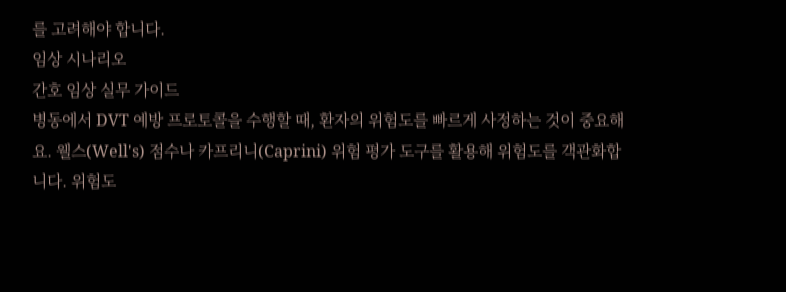를 고려해야 합니다.
임상 시나리오
간호 임상 실무 가이드
병동에서 DVT 예방 프로토콜을 수행할 때, 환자의 위험도를 빠르게 사정하는 것이 중요해요. 웰스(Well's) 점수나 카프리니(Caprini) 위험 평가 도구를 활용해 위험도를 객관화합니다. 위험도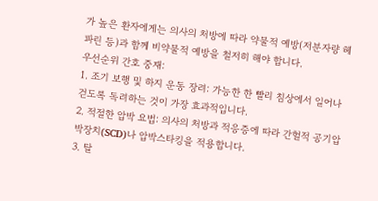가 높은 환자에게는 의사의 처방에 따라 약물적 예방(저분자량 헤파린 등)과 함께 비약물적 예방을 철저히 해야 합니다.
우선순위 간호 중재:
1. 조기 보행 및 하지 운동 장려: 가능한 한 빨리 침상에서 일어나 걷도록 독려하는 것이 가장 효과적입니다.
2. 적절한 압박 요법: 의사의 처방과 적응증에 따라 간헐적 공기압박장치(SCD)나 압박스타킹을 적용합니다.
3. 탈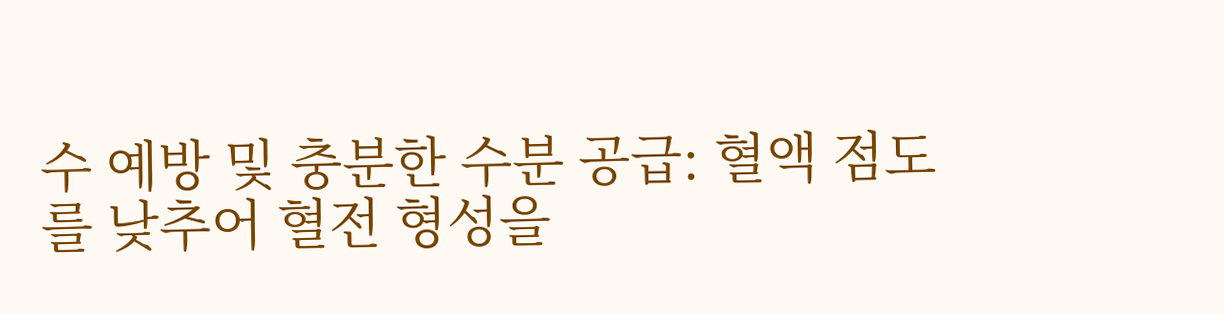수 예방 및 충분한 수분 공급: 혈액 점도를 낮추어 혈전 형성을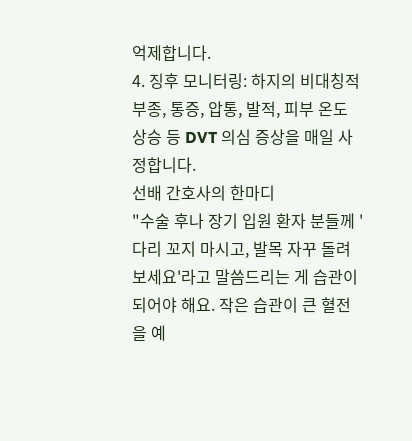억제합니다.
4. 징후 모니터링: 하지의 비대칭적 부종, 통증, 압통, 발적, 피부 온도 상승 등 DVT 의심 증상을 매일 사정합니다.
선배 간호사의 한마디
"수술 후나 장기 입원 환자 분들께 '다리 꼬지 마시고, 발목 자꾸 돌려보세요'라고 말씀드리는 게 습관이 되어야 해요. 작은 습관이 큰 혈전을 예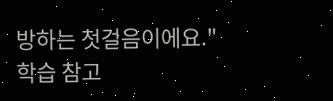방하는 첫걸음이에요."
학습 참고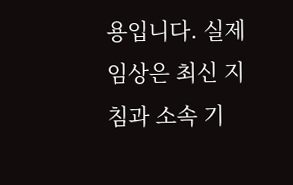용입니다. 실제 임상은 최신 지침과 소속 기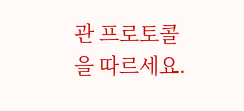관 프로토콜을 따르세요.